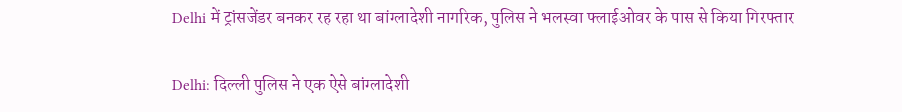Delhi में ट्रांसजेंडर बनकर रह रहा था बांग्लादेशी नागरिक, पुलिस ने भलस्वा फ्लाईओवर के पास से किया गिरफ्तार

Delhi: दिल्ली पुलिस ने एक ऐसे बांग्लादेशी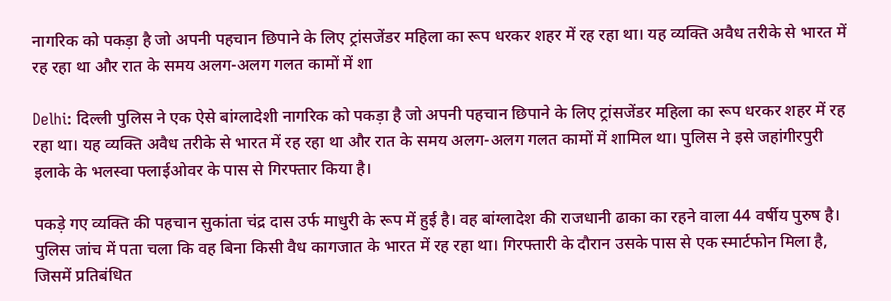नागरिक को पकड़ा है जो अपनी पहचान छिपाने के लिए ट्रांसजेंडर महिला का रूप धरकर शहर में रह रहा था। यह व्यक्ति अवैध तरीके से भारत में रह रहा था और रात के समय अलग-अलग गलत कामों में शा

Delhi: दिल्ली पुलिस ने एक ऐसे बांग्लादेशी नागरिक को पकड़ा है जो अपनी पहचान छिपाने के लिए ट्रांसजेंडर महिला का रूप धरकर शहर में रह रहा था। यह व्यक्ति अवैध तरीके से भारत में रह रहा था और रात के समय अलग-अलग गलत कामों में शामिल था। पुलिस ने इसे जहांगीरपुरी इलाके के भलस्वा फ्लाईओवर के पास से गिरफ्तार किया है।

पकड़े गए व्यक्ति की पहचान सुकांता चंद्र दास उर्फ माधुरी के रूप में हुई है। वह बांग्लादेश की राजधानी ढाका का रहने वाला 44 वर्षीय पुरुष है। पुलिस जांच में पता चला कि वह बिना किसी वैध कागजात के भारत में रह रहा था। गिरफ्तारी के दौरान उसके पास से एक स्मार्टफोन मिला है, जिसमें प्रतिबंधित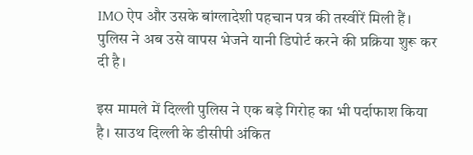IMO ऐप और उसके बांग्लादेशी पहचान पत्र की तस्वीरें मिली हैं। पुलिस ने अब उसे वापस भेजने यानी डिपोर्ट करने की प्रक्रिया शुरू कर दी है।

इस मामले में दिल्ली पुलिस ने एक बड़े गिरोह का भी पर्दाफाश किया है। साउथ दिल्ली के डीसीपी अंकित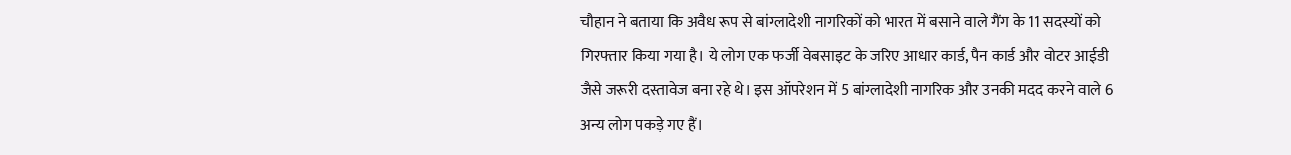चौहान ने बताया कि अवैध रूप से बांग्लादेशी नागरिकों को भारत में बसाने वाले गैंग के 11 सदस्यों को गिरफ्तार किया गया है। ये लोग एक फर्जी वेबसाइट के जरिए आधार कार्ड, पैन कार्ड और वोटर आईडी जैसे जरूरी दस्तावेज बना रहे थे। इस ऑपरेशन में 5 बांग्लादेशी नागरिक और उनकी मदद करने वाले 6 अन्य लोग पकड़े गए हैं।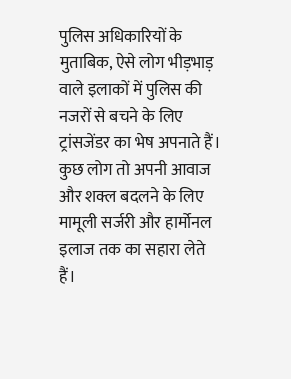पुलिस अधिकारियों के मुताबिक, ऐसे लोग भीड़भाड़ वाले इलाकों में पुलिस की नजरों से बचने के लिए ट्रांसजेंडर का भेष अपनाते हैं। कुछ लोग तो अपनी आवाज और शक्ल बदलने के लिए मामूली सर्जरी और हार्मोनल इलाज तक का सहारा लेते हैं।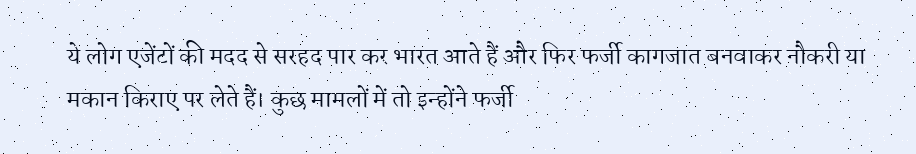ये लोग एजेंटों की मदद से सरहद पार कर भारत आते हैं और फिर फर्जी कागजात बनवाकर नौकरी या मकान किराए पर लेते हैं। कुछ मामलों में तो इन्होंने फर्जी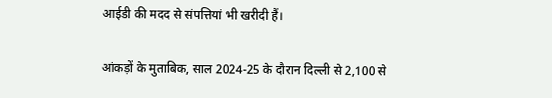आईडी की मदद से संपत्तियां भी खरीदी हैं।

आंकड़ों के मुताबिक, साल 2024-25 के दौरान दिल्ली से 2,100 से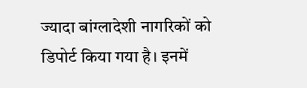ज्यादा बांग्लादेशी नागरिकों को डिपोर्ट किया गया है। इनमें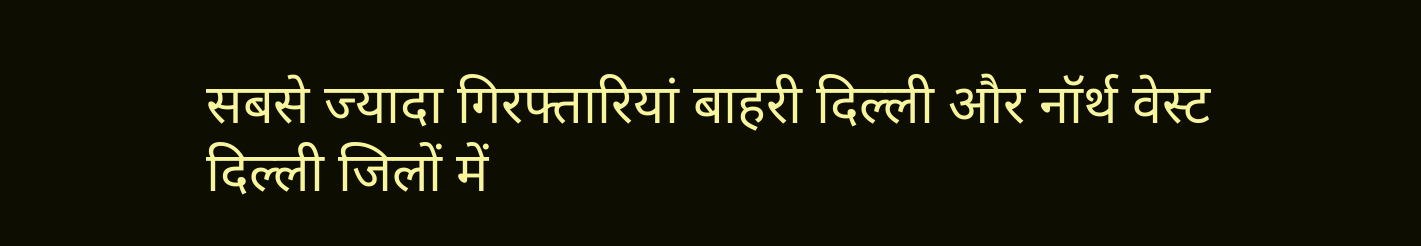सबसे ज्यादा गिरफ्तारियां बाहरी दिल्ली और नॉर्थ वेस्ट दिल्ली जिलों में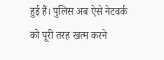हुई हैं। पुलिस अब ऐसे नेटवर्क को पूरी तरह खत्म करने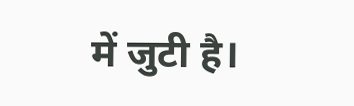में जुटी है।